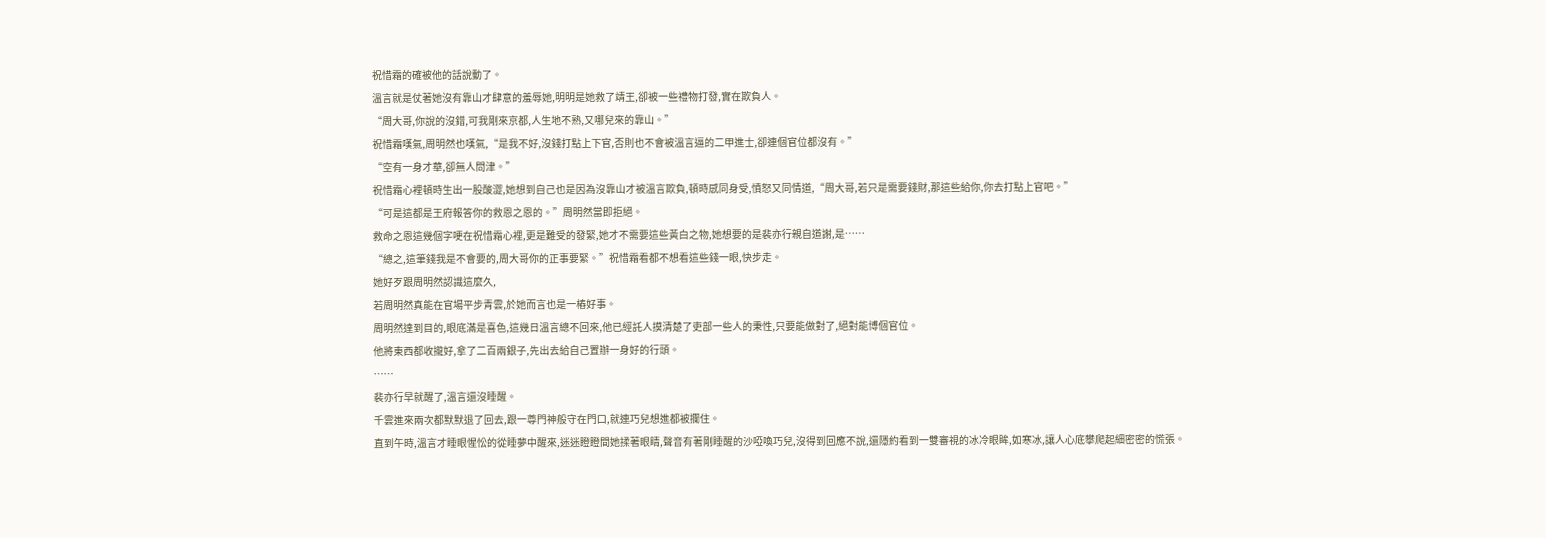祝惜霜的確被他的話說動了。
溫言就是仗著她沒有靠山才肆意的羞辱她,明明是她救了靖王,卻被一些禮物打發,實在欺負人。
“周大哥,你說的沒錯,可我剛來京都,人生地不熟,又哪兒來的靠山。”
祝惜霜嘆氣,周明然也嘆氣,“是我不好,沒錢打點上下官,否則也不會被溫言逼的二甲進士,卻連個官位都沒有。”
“空有一身才華,卻無人問津。”
祝惜霜心裡頓時生出一股酸澀,她想到自己也是因為沒靠山才被溫言欺負,頓時感同身受,憤怒又同情道,“周大哥,若只是需要錢財,那這些給你,你去打點上官吧。”
“可是這都是王府報答你的救恩之恩的。”周明然當即拒絕。
救命之恩這幾個字哽在祝惜霜心裡,更是難受的發緊,她才不需要這些黃白之物,她想要的是裴亦行親自道謝,是……
“總之,這筆錢我是不會要的,周大哥你的正事要緊。”祝惜霜看都不想看這些錢一眼,快步走。
她好歹跟周明然認識這麼久,
若周明然真能在官場平步青雲,於她而言也是一樁好事。
周明然達到目的,眼底滿是喜色,這幾日溫言總不回來,他已經託人摸清楚了吏部一些人的秉性,只要能做對了,絕對能博個官位。
他將東西都收攏好,拿了二百兩銀子,先出去給自己置辦一身好的行頭。
……
裴亦行早就醒了,溫言還沒睡醒。
千雲進來兩次都默默退了回去,跟一尊門神般守在門口,就連巧兒想進都被攔住。
直到午時,溫言才睡眼惺忪的從睡夢中醒來,迷迷瞪瞪間她揉著眼睛,聲音有著剛睡醒的沙啞喚巧兒,沒得到回應不說,還隱約看到一雙審視的冰冷眼眸,如寒冰,讓人心底攀爬起細密密的慌張。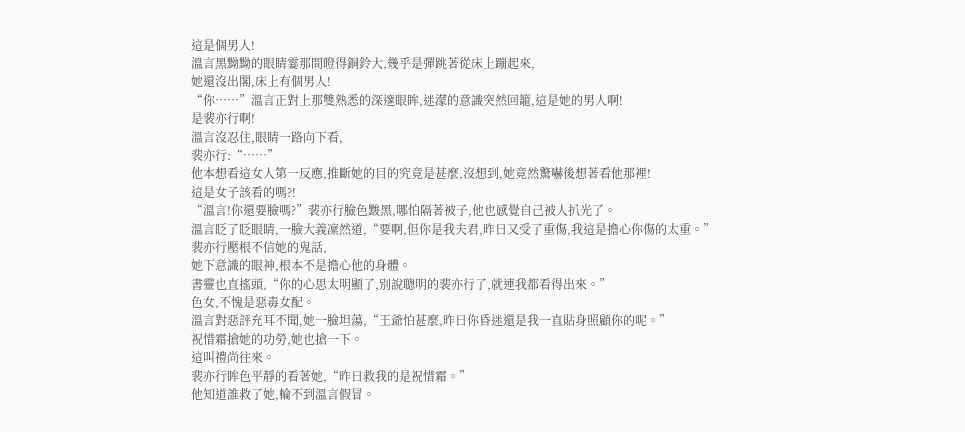這是個男人!
溫言黑黝黝的眼睛霎那間瞪得銅鈴大,幾乎是彈跳著從床上蹦起來,
她還沒出閣,床上有個男人!
“你……”溫言正對上那雙熟悉的深邃眼眸,迷濛的意識突然回籠,這是她的男人啊!
是裴亦行啊!
溫言沒忍住,眼睛一路向下看,
裴亦行:“……”
他本想看這女人第一反應,推斷她的目的究竟是甚麼,沒想到,她竟然驚嚇後想著看他那裡!
這是女子該看的嗎?!
“溫言!你還要臉嗎?”裴亦行臉色黢黑,哪怕隔著被子,他也感覺自己被人扒光了。
溫言眨了眨眼睛,一臉大義凜然道,“要啊,但你是我夫君,昨日又受了重傷,我這是擔心你傷的太重。”
裴亦行壓根不信她的鬼話,
她下意識的眼神,根本不是擔心他的身體。
書靈也直搖頭,“你的心思太明顯了,別說聰明的裴亦行了,就連我都看得出來。”
色女,不愧是惡毒女配。
溫言對惡評充耳不聞,她一臉坦蕩,“王爺怕甚麼,昨日你昏迷還是我一直貼身照顧你的呢。”
祝惜霜搶她的功勞,她也搶一下。
這叫禮尚往來。
裴亦行眸色平靜的看著她,“昨日救我的是祝惜霜。”
他知道誰救了她,輪不到溫言假冒。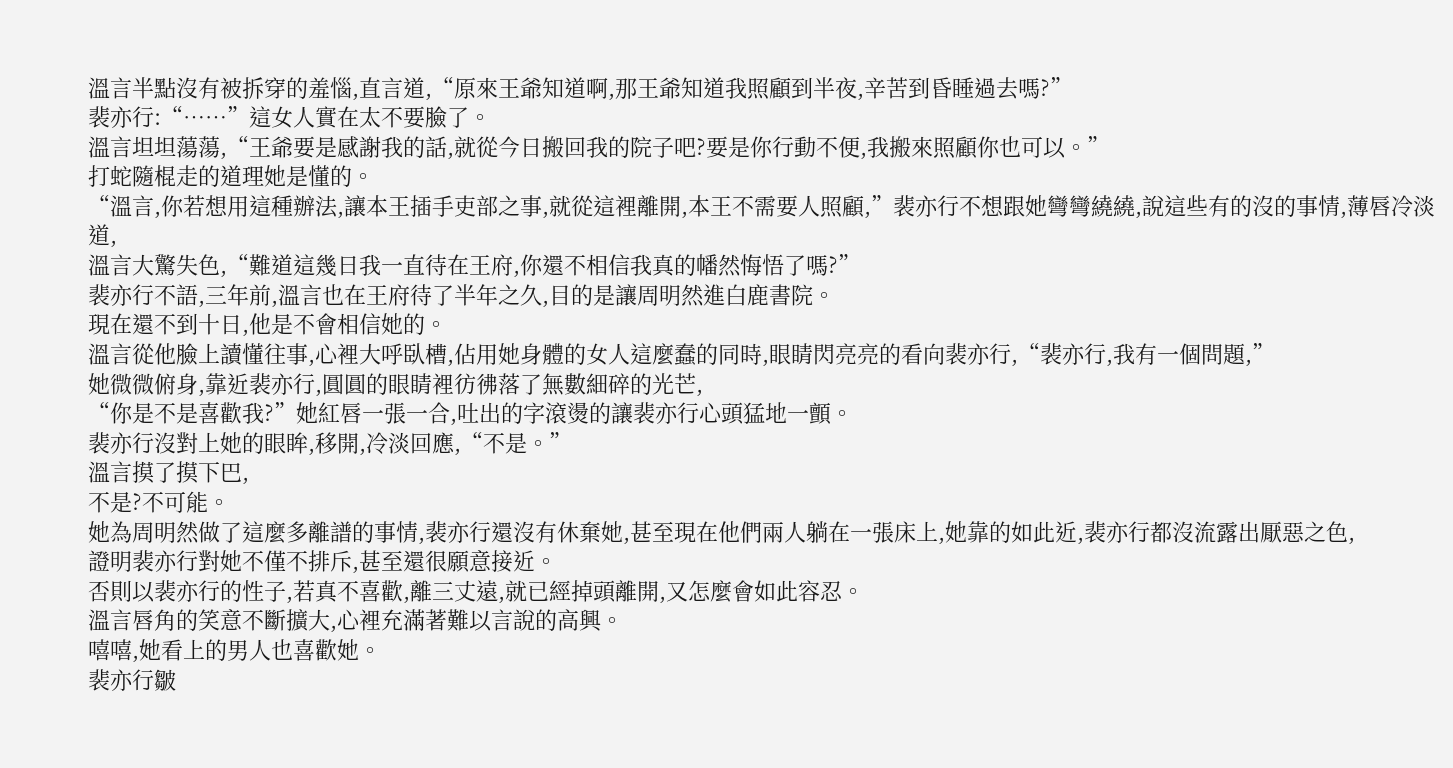溫言半點沒有被拆穿的羞惱,直言道,“原來王爺知道啊,那王爺知道我照顧到半夜,辛苦到昏睡過去嗎?”
裴亦行:“……”這女人實在太不要臉了。
溫言坦坦蕩蕩,“王爺要是感謝我的話,就從今日搬回我的院子吧?要是你行動不便,我搬來照顧你也可以。”
打蛇隨棍走的道理她是懂的。
“溫言,你若想用這種辦法,讓本王插手吏部之事,就從這裡離開,本王不需要人照顧,”裴亦行不想跟她彎彎繞繞,說這些有的沒的事情,薄唇冷淡道,
溫言大驚失色,“難道這幾日我一直待在王府,你還不相信我真的幡然悔悟了嗎?”
裴亦行不語,三年前,溫言也在王府待了半年之久,目的是讓周明然進白鹿書院。
現在還不到十日,他是不會相信她的。
溫言從他臉上讀懂往事,心裡大呼臥槽,佔用她身體的女人這麼蠢的同時,眼睛閃亮亮的看向裴亦行,“裴亦行,我有一個問題,”
她微微俯身,靠近裴亦行,圓圓的眼睛裡彷彿落了無數細碎的光芒,
“你是不是喜歡我?”她紅唇一張一合,吐出的字滾燙的讓裴亦行心頭猛地一顫。
裴亦行沒對上她的眼眸,移開,冷淡回應,“不是。”
溫言摸了摸下巴,
不是?不可能。
她為周明然做了這麼多離譜的事情,裴亦行還沒有休棄她,甚至現在他們兩人躺在一張床上,她靠的如此近,裴亦行都沒流露出厭惡之色,
證明裴亦行對她不僅不排斥,甚至還很願意接近。
否則以裴亦行的性子,若真不喜歡,離三丈遠,就已經掉頭離開,又怎麼會如此容忍。
溫言唇角的笑意不斷擴大,心裡充滿著難以言說的高興。
嘻嘻,她看上的男人也喜歡她。
裴亦行皺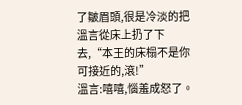了皺眉頭,很是冷淡的把溫言從床上扔了下去,“本王的床榻不是你可接近的,滾!”
溫言:嘻嘻,惱羞成怒了。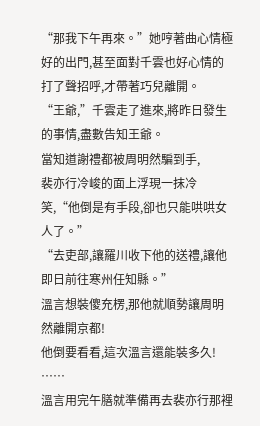“那我下午再來。”她哼著曲心情極好的出門,甚至面對千雲也好心情的打了聲招呼,才帶著巧兒離開。
“王爺,”千雲走了進來,將昨日發生的事情,盡數告知王爺。
當知道謝禮都被周明然騙到手,
裴亦行冷峻的面上浮現一抹冷笑,“他倒是有手段,卻也只能哄哄女人了。”
“去吏部,讓羅川收下他的送禮,讓他即日前往寒州任知縣。”
溫言想裝傻充楞,那他就順勢讓周明然離開京都!
他倒要看看,這次溫言還能裝多久!
……
溫言用完午膳就準備再去裴亦行那裡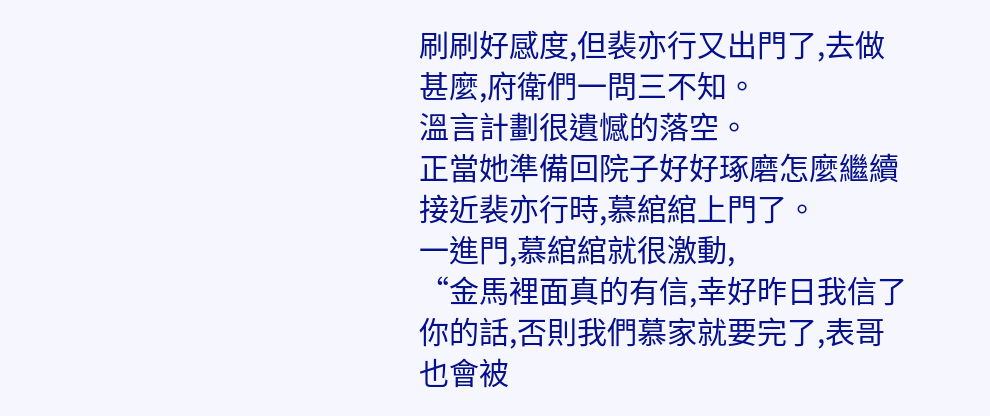刷刷好感度,但裴亦行又出門了,去做甚麼,府衛們一問三不知。
溫言計劃很遺憾的落空。
正當她準備回院子好好琢磨怎麼繼續接近裴亦行時,慕綰綰上門了。
一進門,慕綰綰就很激動,
“金馬裡面真的有信,幸好昨日我信了你的話,否則我們慕家就要完了,表哥也會被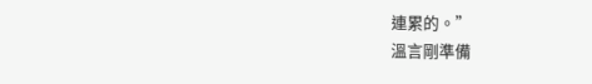連累的。”
溫言剛準備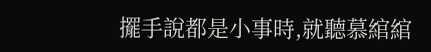擺手說都是小事時,就聽慕綰綰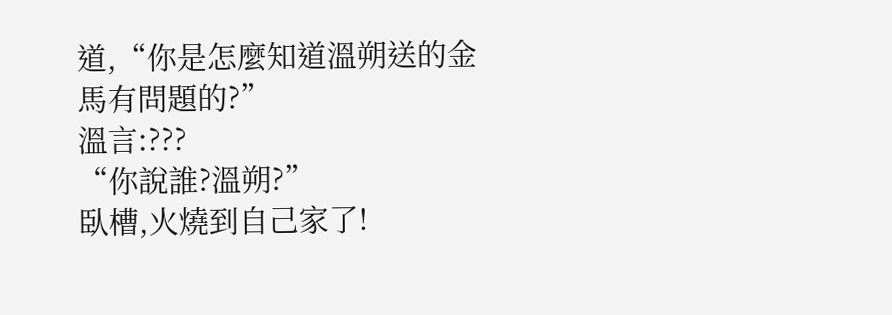道,“你是怎麼知道溫朔送的金馬有問題的?”
溫言:???
“你說誰?溫朔?”
臥槽,火燒到自己家了!